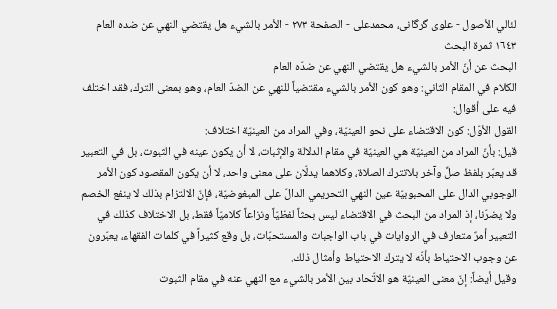لئالي الأصول - علوی گرگانی، محمدعلی - الصفحة ٢٧٣ - الأمر بالشيء هل يقتضي النهي عن ضده العام ١٦٤٣ ثمرة البحث
البحث عن أنّ الأمر بالشيء هل يقتضي النهي عن ضدّه العام
الكلام في المقام الثاني: وهو كون الأمر بالشيء مقتضياً للنهي عن الضدّ العام، وهو بمعنى الترك، فقد اختلف فيه على أقوال:
القول الأوّل: كون الاقتضاء على نحو العينيّة، وفي المراد من العينيّة اختلاف:
قيل: بأنّ المراد من العينيّة هي العينيّة في مقام الدلالة والإثبات، لا أن يكون عينه في الثبوت، بل في التعبير قد يعبّر بلفظ صلِّ وآخر بلاتترك الصلاة، وكلاهما يدلّان على معنى واحد، لا أن يكون المقصود كون الأمر الوجوبي الدال على المحبوبيّة عين النهي التحريمي الدالّ على المبغوضيّة، فإنّ الالتزام بذلك لا ينفع الخصم ولا يضرّنا، إذ المراد من البحث في الاقتضاء ليس بحثاً لفظيّاً ونزاعاً كلاميّاً فقط، بل الاختلاف كذلك في التعبير أمرٌ متعارف في الروايات في باب الواجبات والمستحبّات، بل وقع كثيراً في كلمات الفقهاء، يعبّرون عن وجوب الاحتياط بأنّه لا يترك الاحتياط وأمثال ذلك.
وقيل أيضاً: إنّ معنى العينيّة هو الاتّحاد بين الأمر بالشيء مع النهي عنه في مقام الثبوت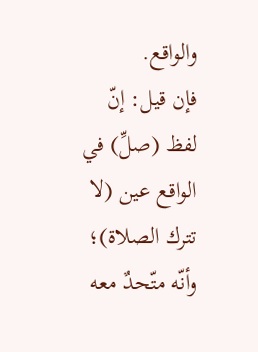والواقع.
فإن قيل: إنّ لفظ (صلِّ) في الواقع عين (لا تترك الصلاة)؛ وأنّه متّحدٌ معه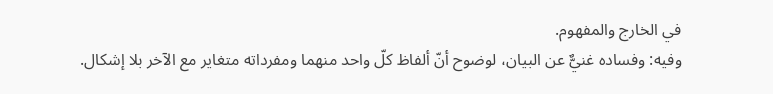في الخارج والمفهوم.
وفيه: وفساده غنيٌّ عن البيان، لوضوح أنّ ألفاظ كلّ واحد منهما ومفرداته متغاير مع الآخر بلا إشكال.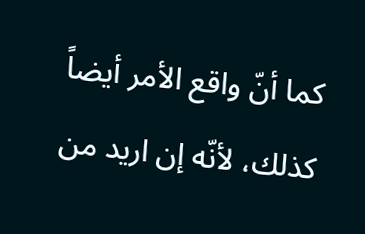كما أنّ واقع الأمر أيضاً كذلك، لأنّه إن اريد من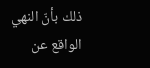ذلك بأنّ النهي الواقع عن